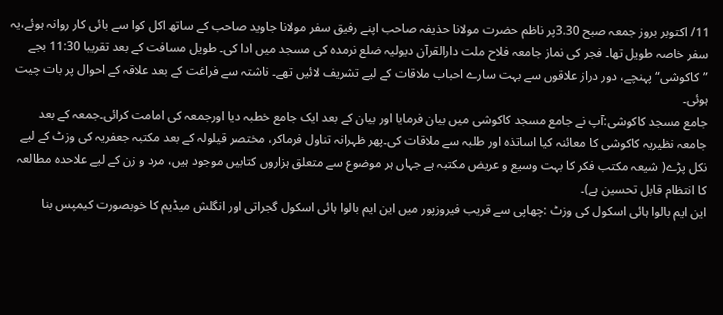11/ اکتوبر بروز جمعہ صبح 3.30پر ناظم حضرت مولانا حذیفہ صاحب اپنے رفیق سفر مولانا جاوید صاحب کے ساتھ اکل کوا سے بائی کار روانہ ہوئے،یہ سفر خاصہ طویل تھا۔ فجر کی نماز جامعہ فلاح ملت دارالقرآن دیولیہ ضلع نرمدہ کی مسجد میں ادا کی۔ طویل مسافت کے بعد تقریبا 11:30 بجے ”کاکوشی“ پہنچے، دور دراز علاقوں سے بہت سارے احباب ملاقات کے لیے تشریف لائیں تھے۔ ناشتہ سے فراغت کے بعد علاقہ کے احوال پر بات چیت ہوئی۔
جامع مسجد کاکوشی:آپ نے جامع مسجد کاکوشی میں بیان فرمایا اور بیان کے بعد ایک جامع خطبہ دیا اورجمعہ کی امامت کرائی۔جمعہ کے بعد جامعہ نظیریہ کاکوشی کا معائنہ کیا اساتذہ اور طلبہ سے ملاقات کی۔پھر ظہرانہ تناول فرماکر، مختصر قیلولہ کے بعد مکتبہ جعفریہ کی وزٹ کے لیے نکل پڑے( شیعہ مکتب فکر کا بہت وسیع و عریض مکتبہ ہے جہاں ہر موضوع سے متعلق ہزاروں کتابیں موجود ہیں، مرد و زن کے لیے علاحدہ مطالعہ کا انتظام قابل تحسین ہے)۔
این ایم بالوا ہائی اسکول کی وزٹ :چھاپی سے قریب فیروزپور میں این ایم بالوا ہائی اسکول گجراتی اور انگلش میڈیم کا خوبصورت کیمپس بنا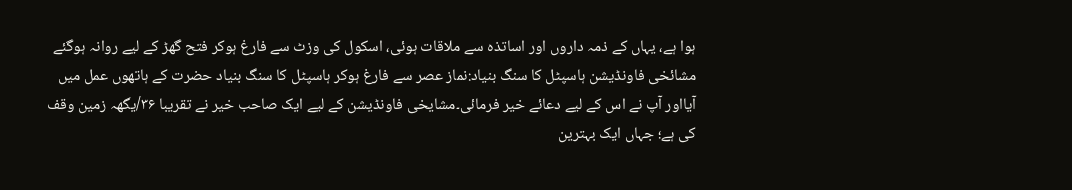ہوا ہے، یہاں کے ذمہ داروں اور اساتذہ سے ملاقات ہوئی، اسکول کی وزٹ سے فارغ ہوکر فتح گھڑ کے لیے روانہ ہوگئے
مشائخی فاونڈیشن ہاسپٹل کا سنگ بنیاد:نماز عصر سے فارغ ہوکر ہاسپٹل کا سنگ بنیاد حضرت کے ہاتھوں عمل میں آیااور آپ نے اس کے لیے دعائے خیر فرمائی۔مشایخی فاونڈیشن کے لیے ایک صاحب خیر نے تقریبا ۳۶/یگھہ زمین وقف کی ہے؛ جہاں ایک بہترین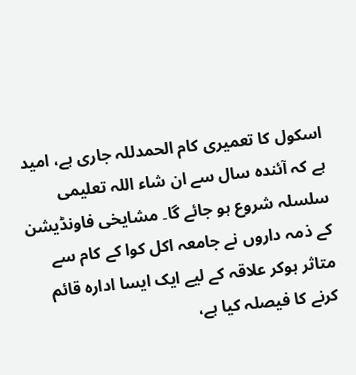اسکول کا تعمیری کام الحمدللہ جاری ہے، امید ہے کہ آئندہ سال سے ان شاء اللہ تعلیمی سلسلہ شروع ہو جائے گا۔ مشایخی فاونڈیشن کے ذمہ داروں نے جامعہ اکل کوا کے کام سے متاثر ہوکر علاقہ کے لیے ایک ایسا ادارہ قائم کرنے کا فیصلہ کیا ہے،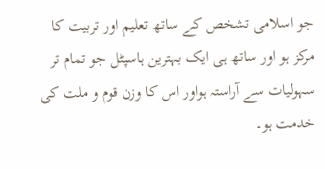جو اسلامی تشخص کے ساتھ تعلیم اور تربیت کا مرکز ہو اور ساتھ ہی ایک بہترین ہاسپٹل جو تمام تر سہولیات سے آراستہ ہواور اس کا وزن قوم و ملت کی خدمت ہو۔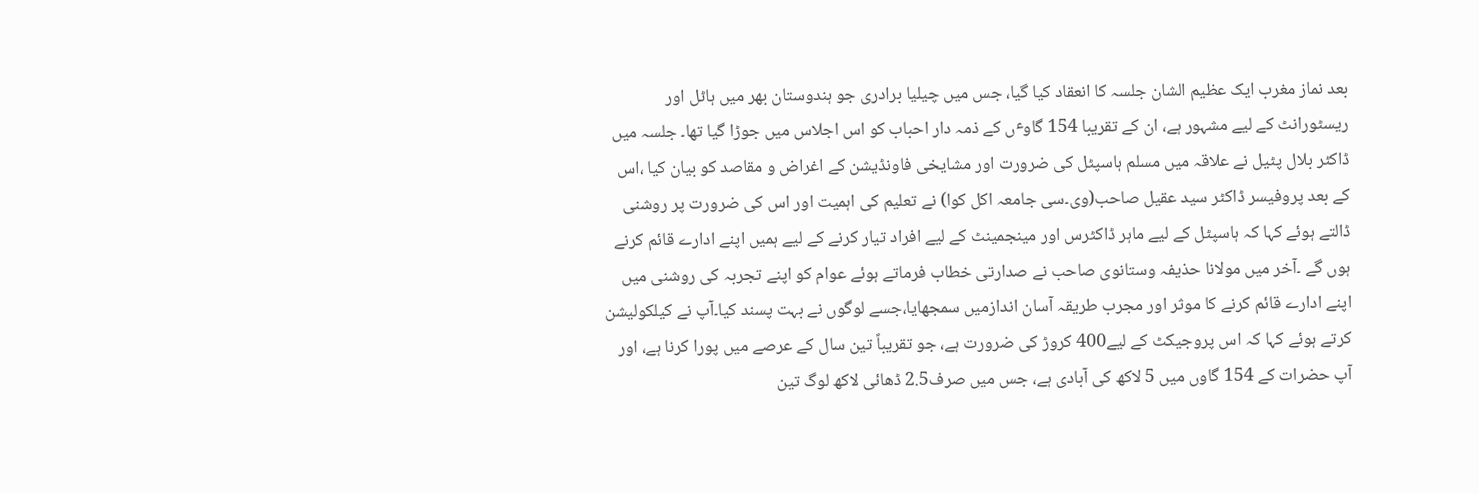بعد نماز مغرب ایک عظیم الشان جلسہ کا انعقاد کیا گیا، جس میں چیلیا برادری جو ہندوستان بھر میں ہاٹل اور ریسٹورانٹ کے لیے مشہور ہے، ان کے تقریبا 154 گاوٴں کے ذمہ دار احباب کو اس اجلاس میں جوڑا گیا تھا۔ جلسہ میں ڈاکٹر بلال پٹیل نے علاقہ میں مسلم ہاسپٹل کی ضرورت اور مشایخی فاونڈیشن کے اغراض و مقاصد کو بیان کیا ،اس کے بعد پروفیسر ڈاکٹر سید عقیل صاحب(وی۔سی جامعہ اکل کوا) نے تعلیم کی اہمیت اور اس کی ضرورت پر روشنی ڈالتے ہوئے کہا کہ ہاسپٹل کے لیے ماہر ڈاکٹرس اور مینجمینٹ کے لیے افراد تیار کرنے کے لیے ہمیں اپنے ادارے قائم کرنے ہوں گے ۔آخر میں مولانا حذیفہ وستانوی صاحب نے صدارتی خطاب فرماتے ہوئے عوام کو اپنے تجربہ کی روشنی میں اپنے ادارے قائم کرنے کا موثر اور مجرب طریقہ آسان اندازمیں سمجھایا،جسے لوگوں نے بہت پسند کیا۔آپ نے کیلکولیشن کرتے ہوئے کہا کہ اس پروجیکٹ کے لیے400 کروڑ کی ضرورت ہے، جو تقریباً تین سال کے عرصے میں پورا کرنا ہے، اور آپ حضرات کے 154 گاوں میں 5 لاکھ کی آبادی ہے، جس میں صرف2.5 ڈھائی لاکھ لوگ تین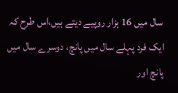سال میں 16 ہزار روپیے دیتے ہیں،اس طرح کہ ایک فرد پہلے سال میں پانچ، دوسرے سال میں پانچ اور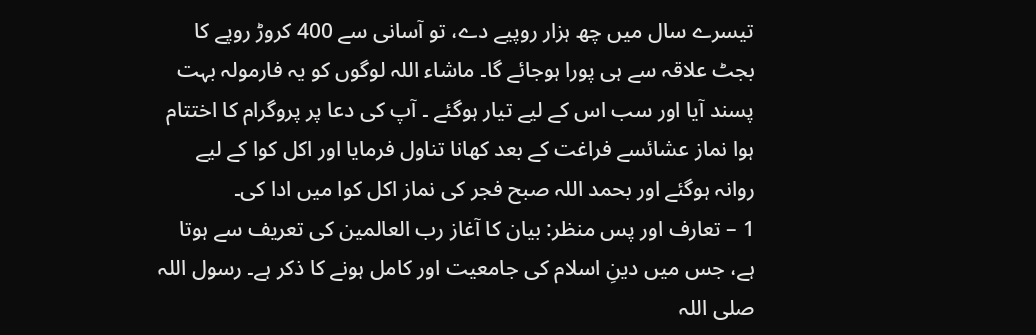تیسرے سال میں چھ ہزار روپیے دے، تو آسانی سے 400 کروڑ روپے کا بجٹ علاقہ سے ہی پورا ہوجائے گا۔ ماشاء اللہ لوگوں کو یہ فارمولہ بہت پسند آیا اور سب اس کے لیے تیار ہوگئے ۔ آپ کی دعا پر پروگرام کا اختتام ہوا نماز عشائسے فراغت کے بعد کھانا تناول فرمایا اور اکل کوا کے لیے روانہ ہوگئے اور بحمد اللہ صبح فجر کی نماز اکل کوا میں ادا کی۔
1 – تعارف اور پس منظر: بیان کا آغاز رب العالمین کی تعریف سے ہوتا ہے، جس میں دینِ اسلام کی جامعیت اور کامل ہونے کا ذکر ہے۔ رسول اللہ صلی اللہ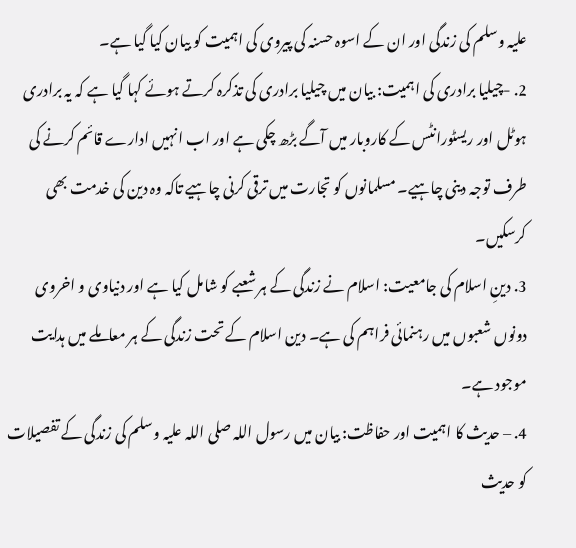علیہ وسلم کی زندگی اور ان کے اسوہ حسنہ کی پیروی کی اہمیت کو بیان کیا گیا ہے۔
2. -چیلیا برادری کی اہمیت: بیان میں چیلیا برادری کی تذکرہ کرتے ہوئے کہا گیا ہے کہ یہ برادری ہوٹل اور ریسٹورانٹس کے کاروبار میں آگے بڑھ چکی ہے اور اب انہیں ادارے قائم کرنے کی طرف توجہ دینی چاہیے۔ مسلمانوں کو تجارت میں ترقی کرنی چاہیے تاکہ وہ دین کی خدمت بھی کرسکیں۔
3. دینِ اسلام کی جامعیت: اسلام نے زندگی کے ہر شعبے کو شامل کیا ہے اور دنیاوی و اخروی دونوں شعبوں میں رہنمائی فراہم کی ہے۔ دین اسلام کے تحت زندگی کے ہر معاملے میں ہدایت موجود ہے۔
4. – حدیث کا اہمیت اور حفاظت: بیان میں رسول اللہ صلی اللہ علیہ وسلم کی زندگی کے تفصیلات کو حدیث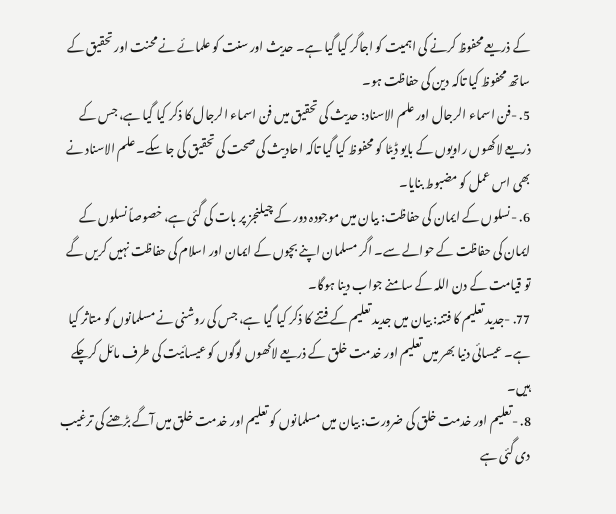کے ذریعے محفوظ کرنے کی اہمیت کو اجاگر کیا گیا ہے۔ حدیث اور سنت کو علمائے نے محنت اور تحقیق کے ساتھ محفوظ کیا تاکہ دین کی حفاظت ہو۔
5. -فن اسماء الرجال اور علم الاسناد: حدیث کی تحقیق میں فن اسماء الرجال کا ذکر کیا گیا ہے، جس کے ذریعے لاکھوں راویوں کے بایو ڈیٹا کو محفوظ کیا گیا تاکہ احادیث کی صحت کی تحقیق کی جا سکے۔ علم الاسناد نے بھی اس عمل کو مضبوط بنایا۔
6. -نسلوں کے ایمان کی حفاظت: بیان میں موجودہ دور کے چیلنجز پر بات کی گئی ہے، خصوصاً نسلوں کے ایمان کی حفاظت کے حوالے سے۔ اگر مسلمان اپنے بچوں کے ایمان اور اسلام کی حفاظت نہیں کریں گے تو قیامت کے دن اللہ کے سامنے جواب دینا ہوگا۔
77. -جدید تعلیم کا فتنہ: بیان میں جدید تعلیم کے فتنے کا ذکر کیا گیا ہے، جس کی روشنی نے مسلمانوں کو متاثر کیا ہے۔ عیسائی دنیا بھر میں تعلیم اور خدمت خلق کے ذریعے لاکھوں لوگوں کو عیسائیت کی طرف مائل کرچکے ہیں۔
8. -تعلیم اور خدمت خلق کی ضرورت: بیان میں مسلمانوں کو تعلیم اور خدمت خلق میں آگے بڑھنے کی ترغیب دی گئی ہے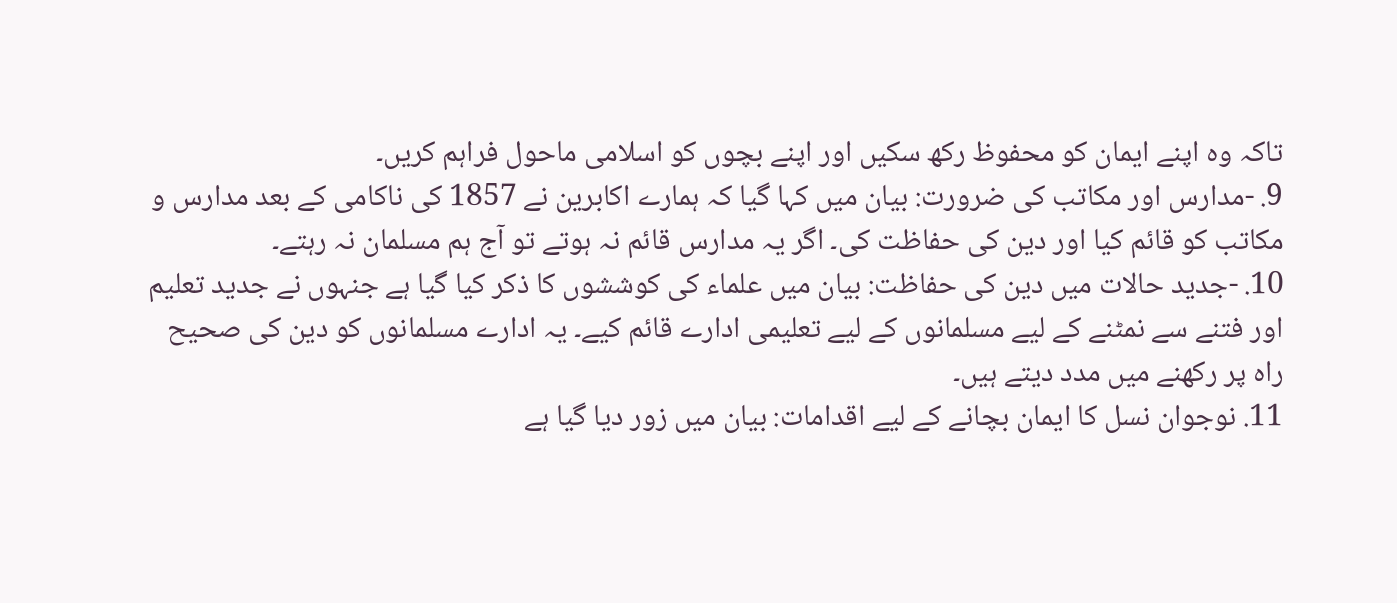تاکہ وہ اپنے ایمان کو محفوظ رکھ سکیں اور اپنے بچوں کو اسلامی ماحول فراہم کریں۔
9. -مدارس اور مکاتب کی ضرورت: بیان میں کہا گیا کہ ہمارے اکابرین نے 1857 کی ناکامی کے بعد مدارس و مکاتب کو قائم کیا اور دین کی حفاظت کی۔ اگر یہ مدارس قائم نہ ہوتے تو آج ہم مسلمان نہ رہتے۔
10. -جدید حالات میں دین کی حفاظت: بیان میں علماء کی کوششوں کا ذکر کیا گیا ہے جنہوں نے جدید تعلیم اور فتنے سے نمٹنے کے لیے مسلمانوں کے لیے تعلیمی ادارے قائم کیے۔ یہ ادارے مسلمانوں کو دین کی صحیح راہ پر رکھنے میں مدد دیتے ہیں۔
11. نوجوان نسل کا ایمان بچانے کے لیے اقدامات: بیان میں زور دیا گیا ہے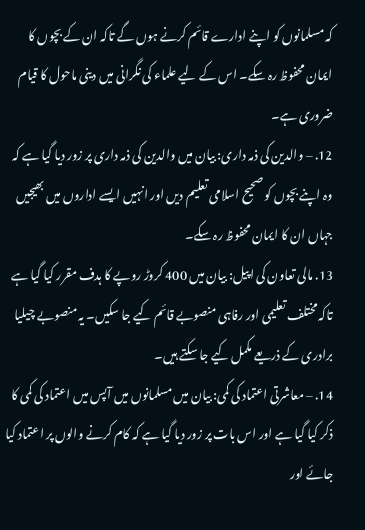کہ مسلمانوں کو اپنے ادارے قائم کرنے ہوں گے تاکہ ان کے بچوں کا ایمان محفوظ رہ سکے۔ اس کے لیے علماء کی نگرانی میں دینی ماحول کا قیام ضروری ہے۔
12. – والدین کی ذمہ داری: بیان میں والدین کی ذمہ داری پر زور دیا گیا ہے کہ وہ اپنے بچوں کو صحیح اسلامی تعلیم دیں اور انہیں ایسے اداروں میں بھیجیں جہاں ان کا ایمان محفوظ رہ سکے۔
13. مالی تعاون کی اپیل: بیان میں 400 کروڑ روپے کا ہدف مقرر کیا گیا ہے تاکہ مختلف تعلیمی اور رفاہی منصوبے قائم کیے جا سکیں۔ یہ منصوبے چیلیا برادری کے ذریعے مکمل کیے جا سکتے ہیں۔
14. – معاشرتی اعتماد کی کمی: بیان میں مسلمانوں میں آپس میں اعتماد کی کمی کا ذکر کیا گیا ہے اور اس بات پر زور دیا گیا ہے کہ کام کرنے والوں پر اعتماد کیا جائے اور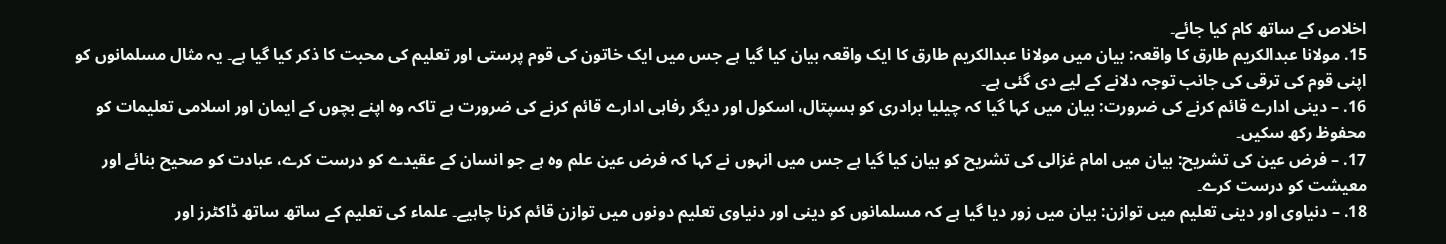اخلاص کے ساتھ کام کیا جائے۔
15. مولانا عبدالکریم طارق کا واقعہ: بیان میں مولانا عبدالکریم طارق کا ایک واقعہ بیان کیا گیا ہے جس میں ایک خاتون کی قوم پرستی اور تعلیم کی محبت کا ذکر کیا گیا ہے۔ یہ مثال مسلمانوں کو اپنی قوم کی ترقی کی جانب توجہ دلانے کے لیے دی گئی ہے۔
16. – دینی ادارے قائم کرنے کی ضرورت: بیان میں کہا گیا کہ چیلیا برادری کو ہسپتال، اسکول اور دیگر رفاہی ادارے قائم کرنے کی ضرورت ہے تاکہ وہ اپنے بچوں کے ایمان اور اسلامی تعلیمات کو محفوظ رکھ سکیں۔
17. – فرض عین کی تشریح: بیان میں امام غزالی کی تشریح کو بیان کیا گیا ہے جس میں انہوں نے کہا کہ فرض عین علم وہ ہے جو انسان کے عقیدے کو درست کرے، عبادت کو صحیح بنائے اور معیشت کو درست کرے۔
18. – دنیاوی اور دینی تعلیم میں توازن: بیان میں زور دیا گیا ہے کہ مسلمانوں کو دینی اور دنیاوی تعلیم دونوں میں توازن قائم کرنا چاہیے۔ علماء کی تعلیم کے ساتھ ساتھ ڈاکٹرز اور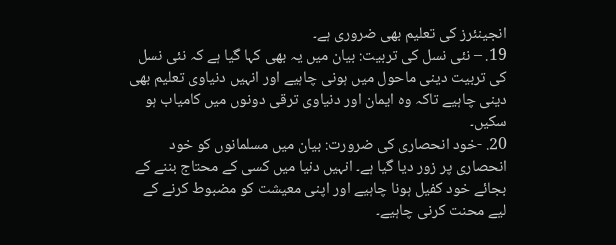انجینئرز کی تعلیم بھی ضروری ہے۔
19. – نئی نسل کی تربیت: بیان میں یہ بھی کہا گیا ہے کہ نئی نسل کی تربیت دینی ماحول میں ہونی چاہیے اور انہیں دنیاوی تعلیم بھی دینی چاہیے تاکہ وہ ایمان اور دنیاوی ترقی دونوں میں کامیاب ہو سکیں۔
20. -خود انحصاری کی ضرورت: بیان میں مسلمانوں کو خود انحصاری پر زور دیا گیا ہے۔ انہیں دنیا میں کسی کے محتاج بننے کے بجائے خود کفیل ہونا چاہیے اور اپنی معیشت کو مضبوط کرنے کے لیے محنت کرنی چاہیے۔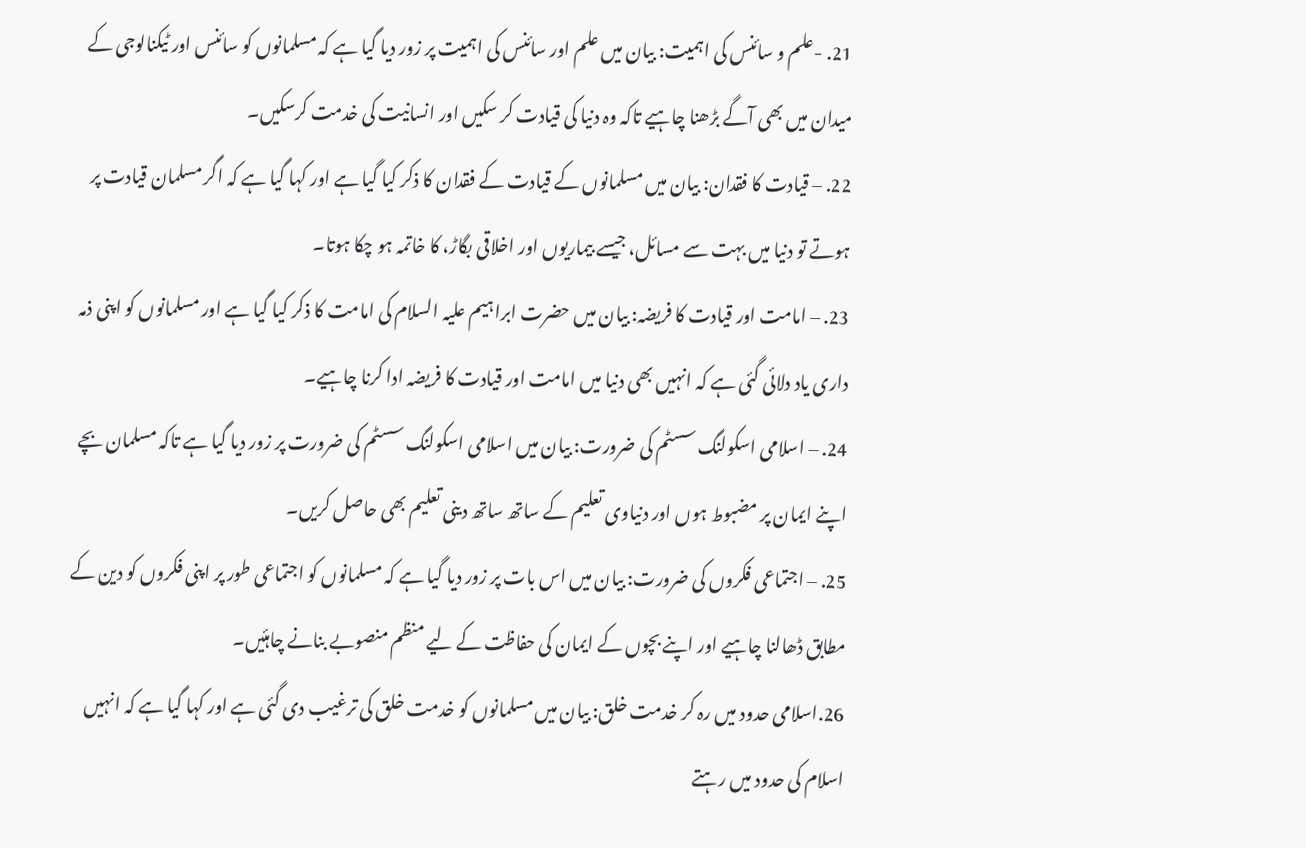21. -علم و سائنس کی اہمیت: بیان میں علم اور سائنس کی اہمیت پر زور دیا گیا ہے کہ مسلمانوں کو سائنس اور ٹیکنالوجی کے میدان میں بھی آگے بڑھنا چاہیے تاکہ وہ دنیا کی قیادت کر سکیں اور انسانیت کی خدمت کرسکیں۔
22. – قیادت کا فقدان: بیان میں مسلمانوں کے قیادت کے فقدان کا ذکر کیا گیا ہے اور کہا گیا ہے کہ اگر مسلمان قیادت پر ہوتے تو دنیا میں بہت سے مسائل، جیسے بیماریوں اور اخلاقی بگاڑ، کا خاتمہ ہو چکا ہوتا۔
23. – امامت اور قیادت کا فریضہ: بیان میں حضرت ابراہیم علیہ السلام کی امامت کا ذکر کیا گیا ہے اور مسلمانوں کو اپنی ذمہ داری یاد دلائی گئی ہے کہ انہیں بھی دنیا میں امامت اور قیادت کا فریضہ ادا کرنا چاہیے۔
24. – اسلامی اسکولنگ سسٹم کی ضرورت: بیان میں اسلامی اسکولنگ سسٹم کی ضرورت پر زور دیا گیا ہے تاکہ مسلمان بچے اپنے ایمان پر مضبوط ہوں اور دنیاوی تعلیم کے ساتھ ساتھ دینی تعلیم بھی حاصل کریں۔
25. – اجتماعی فکروں کی ضرورت: بیان میں اس بات پر زور دیا گیا ہے کہ مسلمانوں کو اجتماعی طور پر اپنی فکروں کو دین کے مطابق ڈھالنا چاہیے اور اپنے بچوں کے ایمان کی حفاظت کے لیے منظم منصوبے بنانے چاہئیں۔
26.اسلامی حدود میں رہ کر خدمت خلق: بیان میں مسلمانوں کو خدمت خلق کی ترغیب دی گئی ہے اور کہا گیا ہے کہ انہیں اسلام کی حدود میں رہتے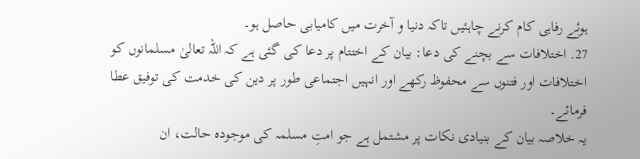ہوئے رفاہی کام کرنے چاہئیں تاکہ دنیا و آخرت میں کامیابی حاصل ہو۔
27. اختلافات سے بچنے کی دعا: بیان کے اختتام پر دعا کی گئی ہے کہ اللہ تعالیٰ مسلمانوں کو اختلافات اور فتنوں سے محفوظ رکھے اور انہیں اجتماعی طور پر دین کی خدمت کی توفیق عطا فرمائے۔
یہ خلاصہ بیان کے بنیادی نکات پر مشتمل ہے جو امتِ مسلمہ کی موجودہ حالت، ان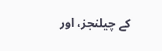کے چیلنجز، اور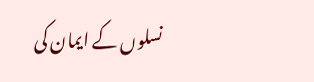نسلوں کے ایمان کی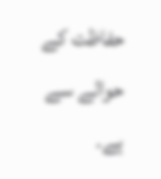حفاظت کے حوالے سے ہے۔